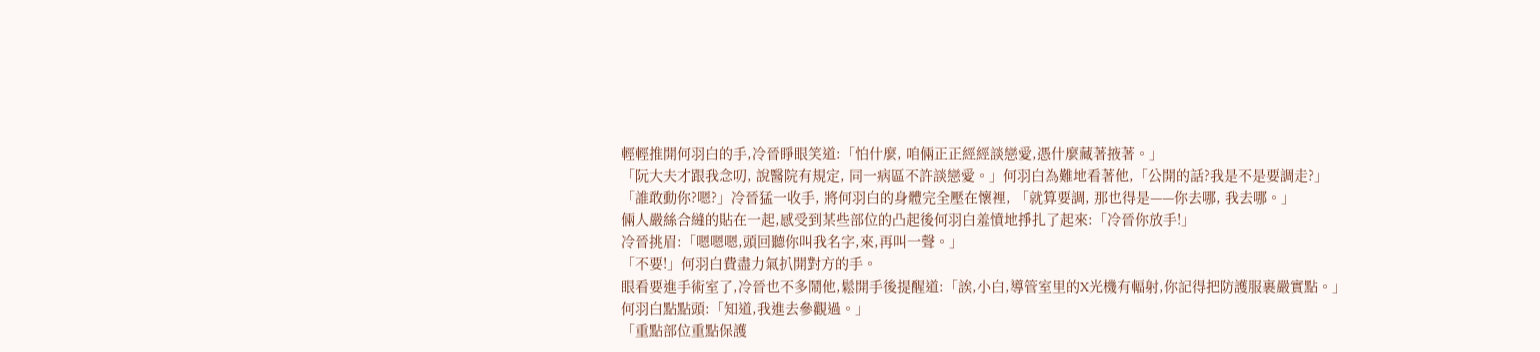輕輕推開何羽白的手,冷晉睜眼笑道:「怕什麼, 咱倆正正經經談戀愛,憑什麼藏著掖著。」
「阮大夫才跟我念叨, 說醫院有規定, 同一病區不許談戀愛。」何羽白為難地看著他,「公開的話?我是不是要調走?」
「誰敢動你?嗯?」冷晉猛一收手, 將何羽白的身體完全壓在懷裡, 「就算要調, 那也得是——你去哪, 我去哪。」
倆人嚴絲合縫的貼在一起,感受到某些部位的凸起後何羽白羞憤地掙扎了起來:「冷晉你放手!」
冷晉挑眉:「嗯嗯嗯,頭回聽你叫我名字,來,再叫一聲。」
「不要!」何羽白費盡力氣扒開對方的手。
眼看要進手術室了,冷晉也不多鬧他,鬆開手後提醒道:「誒,小白,導管室里的X光機有輻射,你記得把防護服裹嚴實點。」
何羽白點點頭:「知道,我進去參觀過。」
「重點部位重點保護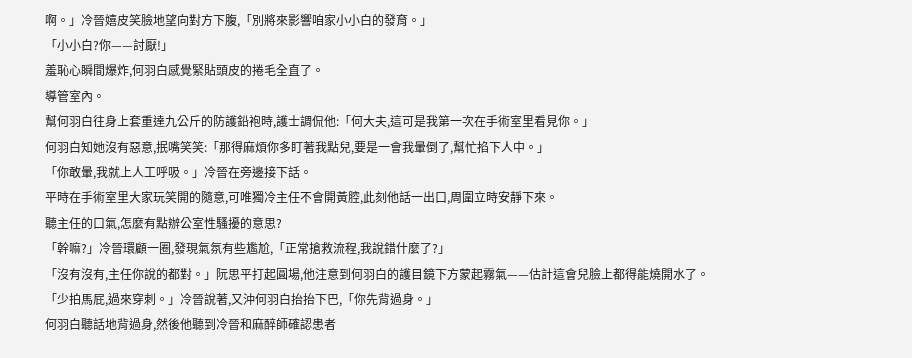啊。」冷晉嬉皮笑臉地望向對方下腹,「別將來影響咱家小小白的發育。」
「小小白?你——討厭!」
羞恥心瞬間爆炸,何羽白感覺緊貼頭皮的捲毛全直了。
導管室內。
幫何羽白往身上套重達九公斤的防護鉛袍時,護士調侃他:「何大夫,這可是我第一次在手術室里看見你。」
何羽白知她沒有惡意,抿嘴笑笑:「那得麻煩你多盯著我點兒,要是一會我暈倒了,幫忙掐下人中。」
「你敢暈,我就上人工呼吸。」冷晉在旁邊接下話。
平時在手術室里大家玩笑開的隨意,可唯獨冷主任不會開黃腔,此刻他話一出口,周圍立時安靜下來。
聽主任的口氣,怎麼有點辦公室性騷擾的意思?
「幹嘛?」冷晉環顧一圈,發現氣氛有些尷尬,「正常搶救流程,我說錯什麼了?」
「沒有沒有,主任你說的都對。」阮思平打起圓場,他注意到何羽白的護目鏡下方蒙起霧氣——估計這會兒臉上都得能燒開水了。
「少拍馬屁,過來穿刺。」冷晉說著,又沖何羽白抬抬下巴,「你先背過身。」
何羽白聽話地背過身,然後他聽到冷晉和麻醉師確認患者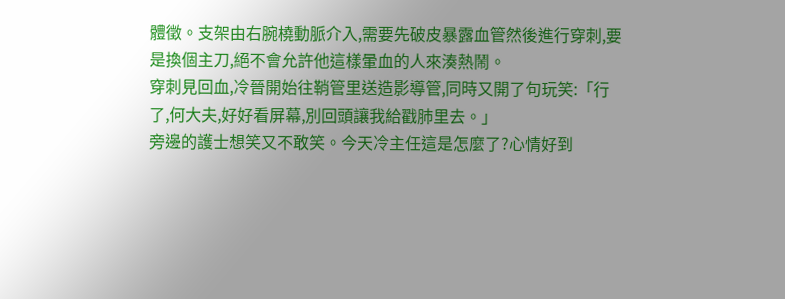體徵。支架由右腕橈動脈介入,需要先破皮暴露血管然後進行穿刺,要是換個主刀,絕不會允許他這樣暈血的人來湊熱鬧。
穿刺見回血,冷晉開始往鞘管里送造影導管,同時又開了句玩笑:「行了,何大夫,好好看屏幕,別回頭讓我給戳肺里去。」
旁邊的護士想笑又不敢笑。今天冷主任這是怎麼了?心情好到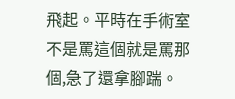飛起。平時在手術室不是罵這個就是罵那個,急了還拿腳踹。